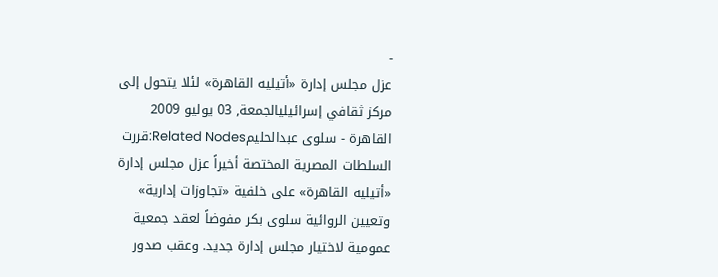-
عزل مجلس إدارة «أتيليه القاهرة» لئلا يتحول إلى مركز ثقافي إسرائيليالجمعة, 03 يوليو 2009
القاهرة - سلوى عبدالحليمRelated Nodes:قررت السلطات المصرية المختصة أخيراً عزل مجلس إدارة «أتيليه القاهرة» على خلفية «تجاوزات إدارية» وتعيين الروائية سلوى بكر مفوضاً لعقد جمعية عمومية لاختيار مجلس إدارة جديد. وعقب صدور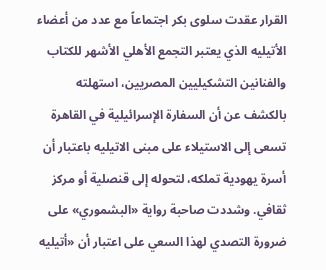القرار عقدت سلوى بكر اجتماعاً مع عدد من أعضاء الأتيليه الذي يعتبر التجمع الأهلي الأشهر للكتاب والفنانين التشكيليين المصريين، استهلته بالكشف عن أن السفارة الإسرائيلية في القاهرة تسعى إلى الاستيلاء على مبنى الاتيليه باعتبار أن أسرة يهودية تملكه، لتحوله إلى قنصلية أو مركز ثقافي. وشددت صاحبة رواية «البشموري» على ضرورة التصدي لهذا السعي على اعتبار أن «أتيليه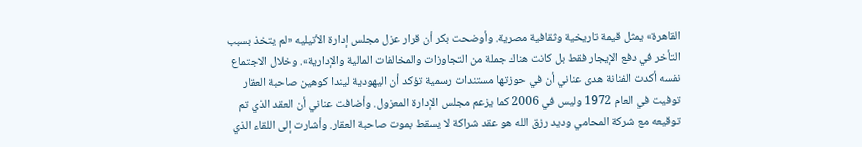القاهرة» يمثل قيمة تاريخية وثقافية مصرية. وأوضحت بكر أن قرار عزل مجلس إدارة الأتيليه «لم يتخذ بسبب التأخر في دفع الإيجار فقط بل كانت هناك جملة من التجاوزات والمخالفات المالية والإدارية». وخلال الاجتماع نفسه أكدت الفنانة هدى عناني أن في حوزتها مستندات رسمية تؤكد أن اليهودية ليندا كوهين صاحبة العقار توفيت في العام 1972 وليس في 2006 كما يزعم مجلس الإدارة المعزول. وأضافت عناني أن العقد الذي تم توقيعه مع شركة المحامي وديد رزق الله هو عقد شراكة لا يسقط بموت صاحبة العقار. وأشارت إلى اللقاء الذي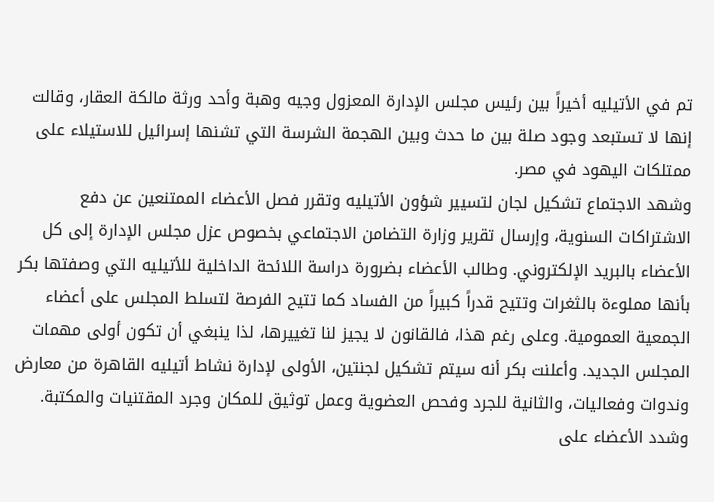تم في الأتيليه أخيراً بين رئيس مجلس الإدارة المعزول وجيه وهبة وأحد ورثة مالكة العقار، وقالت إنها لا تستبعد وجود صلة بين ما حدث وبين الهجمة الشرسة التي تشنها إسرائيل للاستيلاء على ممتلكات اليهود في مصر.
وشهد الاجتماع تشكيل لجان لتسيير شؤون الأتيليه وتقرر فصل الأعضاء الممتنعين عن دفع الاشتراكات السنوية، وإرسال تقرير وزارة التضامن الاجتماعي بخصوص عزل مجلس الإدارة إلى كل الأعضاء بالبريد الإلكتروني. وطالب الأعضاء بضرورة دراسة اللائحة الداخلية للأتيليه التي وصفتها بكر بأنها مملوءة بالثغرات وتتيح قدراً كبيراً من الفساد كما تتيح الفرصة لتسلط المجلس على أعضاء الجمعية العمومية. وعلى رغم هذا، فالقانون لا يجيز لنا تغييرها، لذا ينبغي أن تكون أولى مهمات المجلس الجديد. وأعلنت بكر أنه سيتم تشكيل لجنتين، الأولى لإدارة نشاط أتيليه القاهرة من معارض وندوات وفعاليات، والثانية للجرد وفحص العضوية وعمل توثيق للمكان وجرد المقتنيات والمكتبة.
وشدد الأعضاء على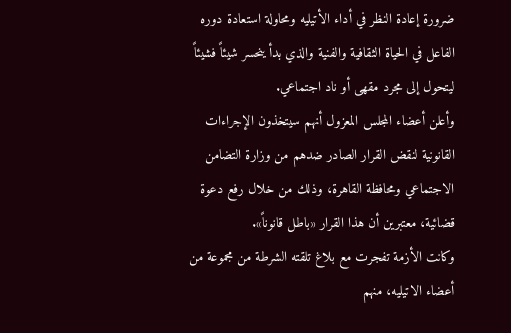ضرورة إعادة النظر في أداء الأتيليه ومحاولة استعادة دوره الفاعل في الحياة الثقافية والفنية والذي بدأ ينحسر شيئاً فشيئاً ليتحول إلى مجرد مقهى أو ناد اجتماعي.
وأعلن أعضاء المجلس المعزول أنهم سيتخذون الإجراءات القانونية لنقض القرار الصادر ضدهم من وزارة التضامن الاجتماعي ومحافظة القاهرة، وذلك من خلال رفع دعوة قضائية، معتبرين أن هذا القرار «باطل قانوناً».
وكانت الأزمة تفجرت مع بلاغ تلقته الشرطة من مجموعة من أعضاء الاتيليه، منهم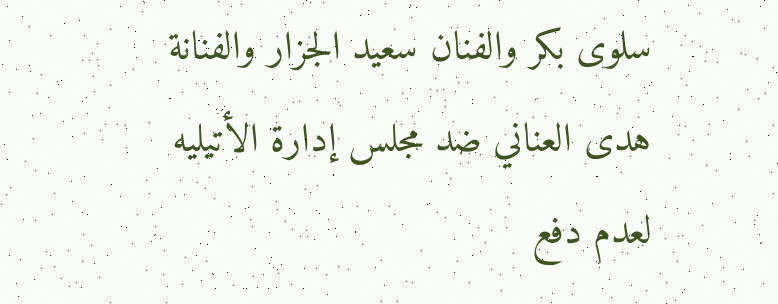سلوى بكر والفنان سعيد الجزار والفنانة هدى العناني ضد مجلس إدارة الأتيليه لعدم دفع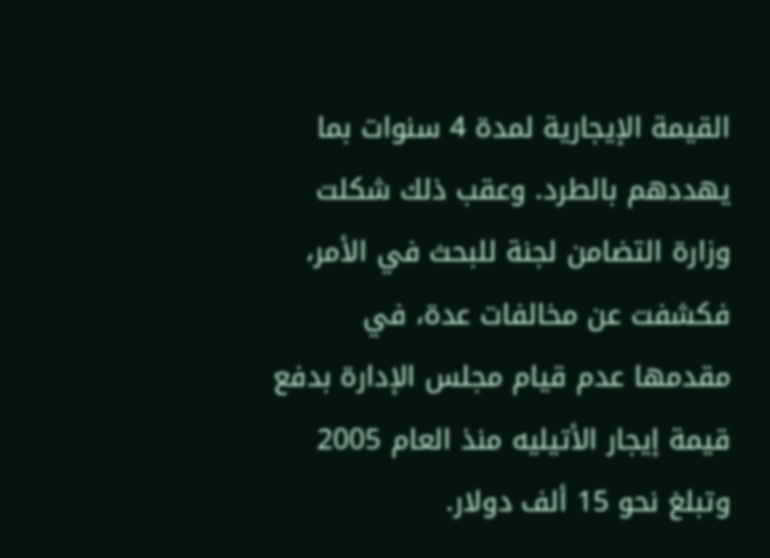القيمة الإيجارية لمدة 4 سنوات بما يهددهم بالطرد. وعقب ذلك شكلت وزارة التضامن لجنة للبحث في الأمر، فكشفت عن مخالفات عدة، في مقدمها عدم قيام مجلس الإدارة بدفع قيمة إيجار الأتيليه منذ العام 2005 وتبلغ نحو 15 ألف دولار.